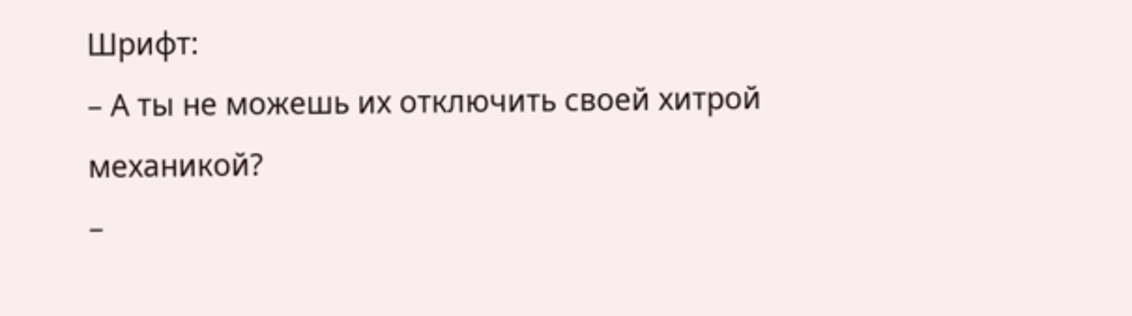Шрифт:
– А ты не можешь их отключить своей хитрой механикой?
–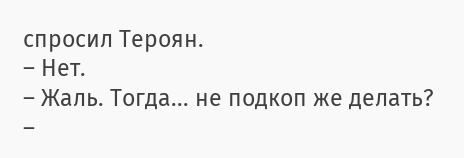спросил Тероян.
– Нет.
– Жаль. Тогда... не подкоп же делать?
–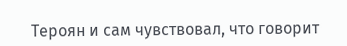Тероян и сам чувствовал, что говорит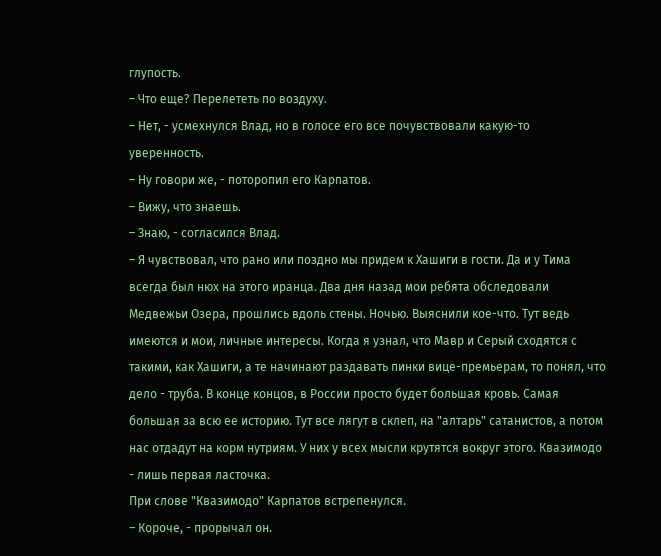глупость.
– Что еще? Перелететь по воздуху.
– Нет, - усмехнулся Влад, но в голосе его все почувствовали какую-то уверенность.
– Ну говори же, - поторопил его Карпатов.
– Вижу, что знаешь.
– Знаю, - согласился Влад.
– Я чувствовал, что рано или поздно мы придем к Хашиги в гости. Да и у Тима всегда был нюх на этого иранца. Два дня назад мои ребята обследовали Медвежьи Озера, прошлись вдоль стены. Ночью. Выяснили кое-что. Тут ведь имеются и мои, личные интересы. Когда я узнал, что Мавр и Серый сходятся с такими, как Хашиги, а те начинают раздавать пинки вице-премьерам, то понял, что дело - труба. В конце концов, в России просто будет большая кровь. Самая большая за всю ее историю. Тут все лягут в склеп, на "алтарь" сатанистов, а потом нас отдадут на корм нутриям. У них у всех мысли крутятся вокруг этого. Квазимодо - лишь первая ласточка.
При слове "Квазимодо" Карпатов встрепенулся.
– Короче, - прорычал он.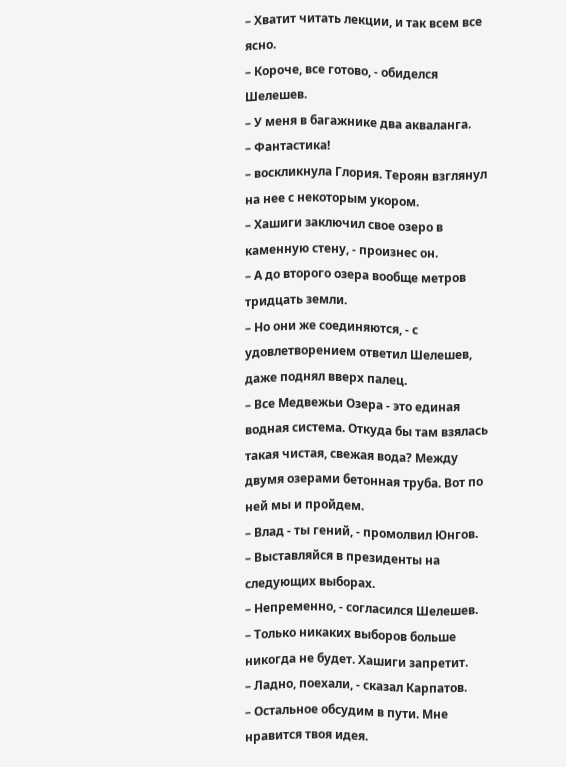– Хватит читать лекции, и так всем все ясно.
– Короче, все готово, - обиделся Шелешев.
– У меня в багажнике два акваланга.
– Фантастика!
– воскликнула Глория. Тероян взглянул на нее с некоторым укором.
– Хашиги заключил свое озеро в каменную стену, - произнес он.
– А до второго озера вообще метров тридцать земли.
– Но они же соединяются, - с удовлетворением ответил Шелешев, даже поднял вверх палец.
– Все Медвежьи Озера - это единая водная система. Откуда бы там взялась такая чистая, свежая вода? Между двумя озерами бетонная труба. Вот по ней мы и пройдем.
– Влад - ты гений, - промолвил Юнгов.
– Выставляйся в президенты на следующих выборах.
– Непременно, - согласился Шелешев.
– Только никаких выборов больше никогда не будет. Хашиги запретит.
– Ладно, поехали, - сказал Карпатов.
– Остальное обсудим в пути. Мне нравится твоя идея.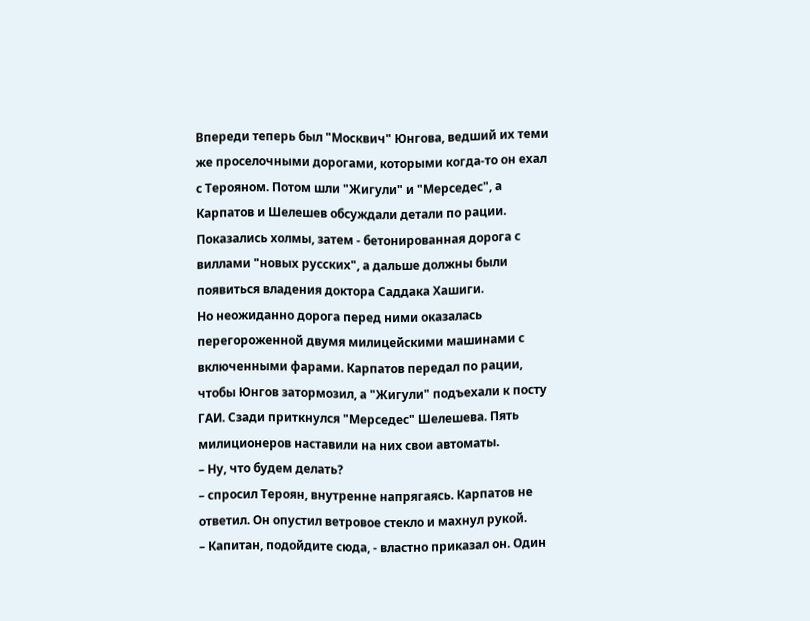Впереди теперь был "Москвич" Юнгова, ведший их теми же проселочными дорогами, которыми когда-то он ехал с Терояном. Потом шли "Жигули" и "Мерседес", а Карпатов и Шелешев обсуждали детали по рации. Показались холмы, затем - бетонированная дорога с виллами "новых русских", а дальше должны были появиться владения доктора Саддака Хашиги.
Но неожиданно дорога перед ними оказалась перегороженной двумя милицейскими машинами с включенными фарами. Карпатов передал по рации, чтобы Юнгов затормозил, а "Жигули" подъехали к посту ГАИ. Сзади приткнулся "Мерседес" Шелешева. Пять милиционеров наставили на них свои автоматы.
– Ну, что будем делать?
– спросил Тероян, внутренне напрягаясь. Карпатов не ответил. Он опустил ветровое стекло и махнул рукой.
– Капитан, подойдите сюда, - властно приказал он. Один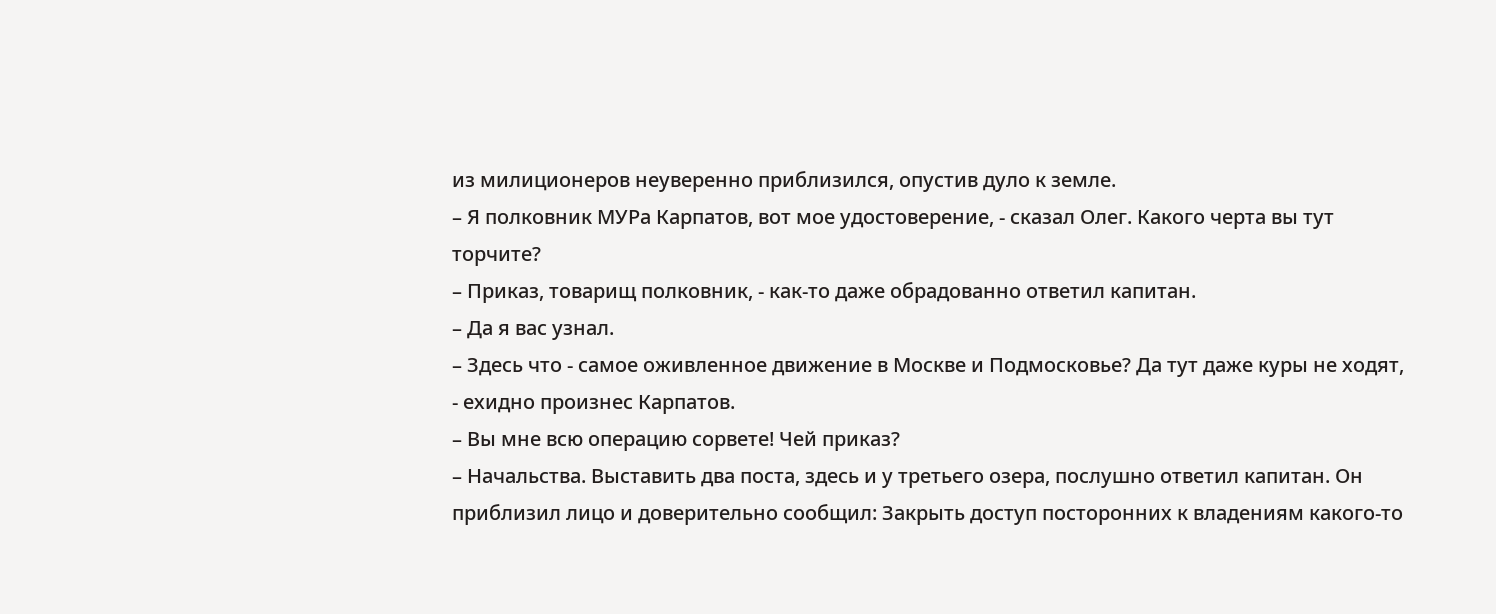из милиционеров неуверенно приблизился, опустив дуло к земле.
– Я полковник МУРа Карпатов, вот мое удостоверение, - сказал Олег. Какого черта вы тут торчите?
– Приказ, товарищ полковник, - как-то даже обрадованно ответил капитан.
– Да я вас узнал.
– Здесь что - самое оживленное движение в Москве и Подмосковье? Да тут даже куры не ходят, - ехидно произнес Карпатов.
– Вы мне всю операцию сорвете! Чей приказ?
– Начальства. Выставить два поста, здесь и у третьего озера, послушно ответил капитан. Он приблизил лицо и доверительно сообщил: Закрыть доступ посторонних к владениям какого-то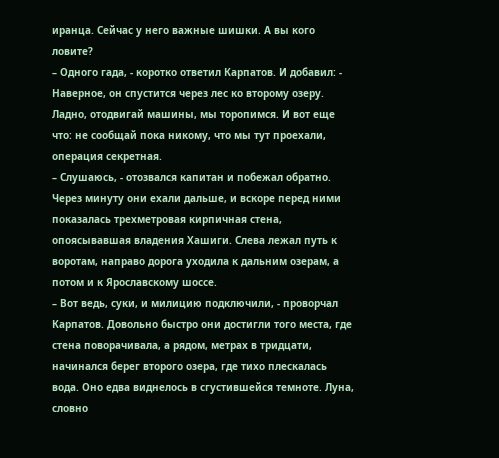иранца. Сейчас у него важные шишки. А вы кого ловите?
– Одного гада, - коротко ответил Карпатов. И добавил: - Наверное, он спустится через лес ко второму озеру. Ладно, отодвигай машины, мы торопимся. И вот еще что: не сообщай пока никому, что мы тут проехали, операция секретная.
– Слушаюсь, - отозвался капитан и побежал обратно. Через минуту они ехали дальше, и вскоре перед ними показалась трехметровая кирпичная стена, опоясывавшая владения Хашиги. Слева лежал путь к воротам, направо дорога уходила к дальним озерам, а потом и к Ярославскому шоссе.
– Вот ведь, суки, и милицию подключили, - проворчал Карпатов. Довольно быстро они достигли того места, где стена поворачивала, а рядом, метрах в тридцати, начинался берег второго озера, где тихо плескалась вода. Оно едва виднелось в сгустившейся темноте. Луна, словно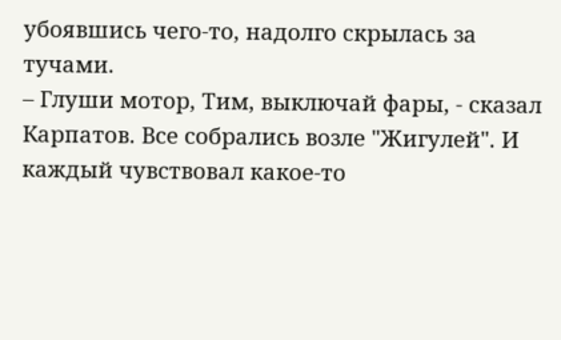убоявшись чего-то, надолго скрылась за тучами.
– Глуши мотор, Тим, выключай фары, - сказал Карпатов. Все собрались возле "Жигулей". И каждый чувствовал какое-то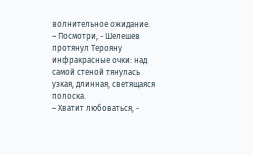волнительное ожидание.
– Посмотри, - Шелешев протянул Терояну инфракрасные очки: над самой стеной тянулась узкая, длинная, светящаяся полоска.
– Хватит любоваться, -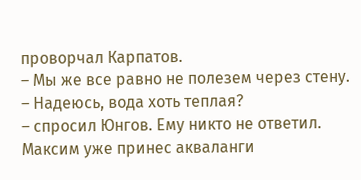проворчал Карпатов.
– Мы же все равно не полезем через стену.
– Надеюсь, вода хоть теплая?
– спросил Юнгов. Ему никто не ответил. Максим уже принес акваланги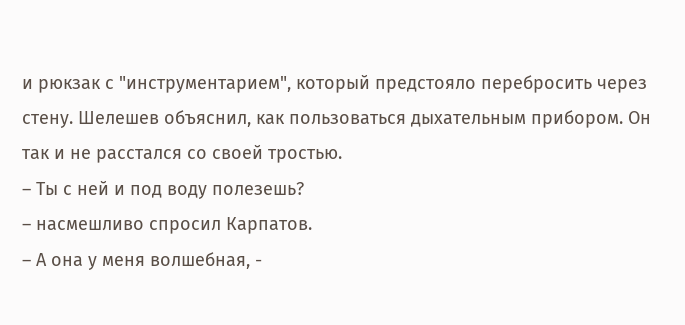и рюкзак с "инструментарием", который предстояло перебросить через стену. Шелешев объяснил, как пользоваться дыхательным прибором. Он так и не расстался со своей тростью.
– Ты с ней и под воду полезешь?
– насмешливо спросил Карпатов.
– А она у меня волшебная, -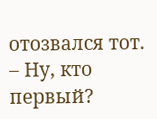отозвался тот.
– Ну, кто первый?